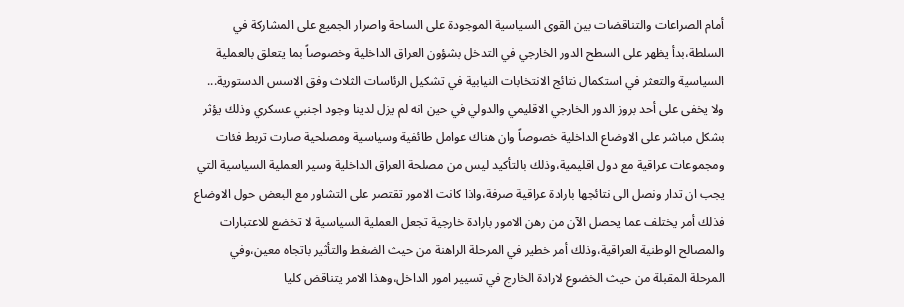أمام الصراعات والتناقضات بين القوى السياسية الموجودة على الساحة واصرار الجميع على المشاركة في السلطة،بدأ يظهر على السطح الدور الخارجي في التدخل بشؤون العراق الداخلية وخصوصاً بما يتعلق بالعملية السياسية والتعثر في استكمال نتائج الانتخابات النيابية في تشكيل الرئاسات الثلاث وفق الاسس الدستورية... ولا يخفى على أحد بروز الدور الخارجي الاقليمي والدولي في حين انه لم يزل لدينا وجود اجنبي عسكري وذلك يؤثر بشكل مباشر على الاوضاع الداخلية خصوصاً وان هناك عوامل طائفية وسياسية ومصلحية صارت تربط فئات ومجموعات عراقية مع دول اقليمية،وذلك بالتأكيد ليس من مصلحة العراق الداخلية وسير العملية السياسية التي يجب ان تدار ونصل الى نتائجها بارادة عراقية صرفة،واذا كانت الامور تقتصر على التشاور مع البعض حول الاوضاع فذلك أمر يختلف عما يحصل الآن من رهن الامور بارادة خارجية تجعل العملية السياسية لا تخضع للاعتبارات والمصالح الوطنية العراقية،وذلك أمر خطير في المرحلة الراهنة من حيث الضغط والتأثير باتجاه معين،وفي المرحلة المقبلة من حيث الخضوع لارادة الخارج في تسيير امور الداخل،وهذا الامر يتناقض كليا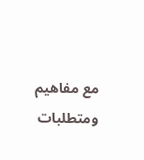مع مفاهيم ومتطلبات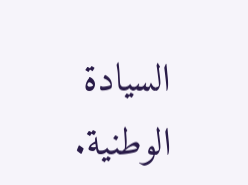السيادة الوطنية.